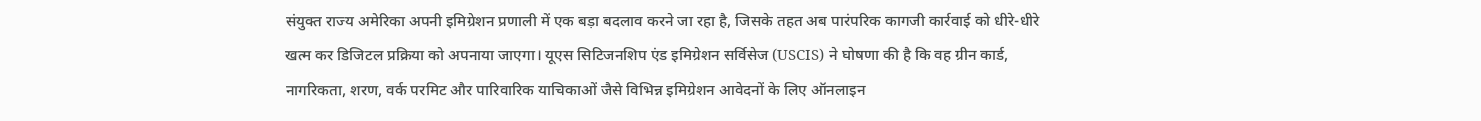संयुक्त राज्य अमेरिका अपनी इमिग्रेशन प्रणाली में एक बड़ा बदलाव करने जा रहा है, जिसके तहत अब पारंपरिक कागजी कार्रवाई को धीरे-धीरे खत्म कर डिजिटल प्रक्रिया को अपनाया जाएगा। यूएस सिटिजनशिप एंड इमिग्रेशन सर्विसेज (USCIS) ने घोषणा की है कि वह ग्रीन कार्ड, नागरिकता, शरण, वर्क परमिट और पारिवारिक याचिकाओं जैसे विभिन्न इमिग्रेशन आवेदनों के लिए ऑनलाइन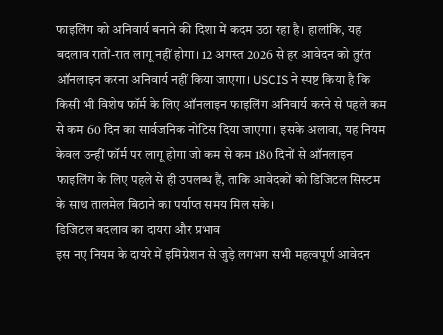फाइलिंग को अनिवार्य बनाने की दिशा में कदम उठा रहा है। हालांकि, यह बदलाव रातों-रात लागू नहीं होगा। 12 अगस्त 2026 से हर आवेदन को तुरंत ऑनलाइन करना अनिवार्य नहीं किया जाएगा। USCIS ने स्पष्ट किया है कि किसी भी विशेष फॉर्म के लिए ऑनलाइन फाइलिंग अनिवार्य करने से पहले कम से कम 60 दिन का सार्वजनिक नोटिस दिया जाएगा। इसके अलावा, यह नियम केवल उन्हीं फॉर्म पर लागू होगा जो कम से कम 180 दिनों से ऑनलाइन फाइलिंग के लिए पहले से ही उपलब्ध हैं, ताकि आवेदकों को डिजिटल सिस्टम के साथ तालमेल बिठाने का पर्याप्त समय मिल सके।
डिजिटल बदलाव का दायरा और प्रभाव
इस नए नियम के दायरे में इमिग्रेशन से जुड़े लगभग सभी महत्वपूर्ण आवेदन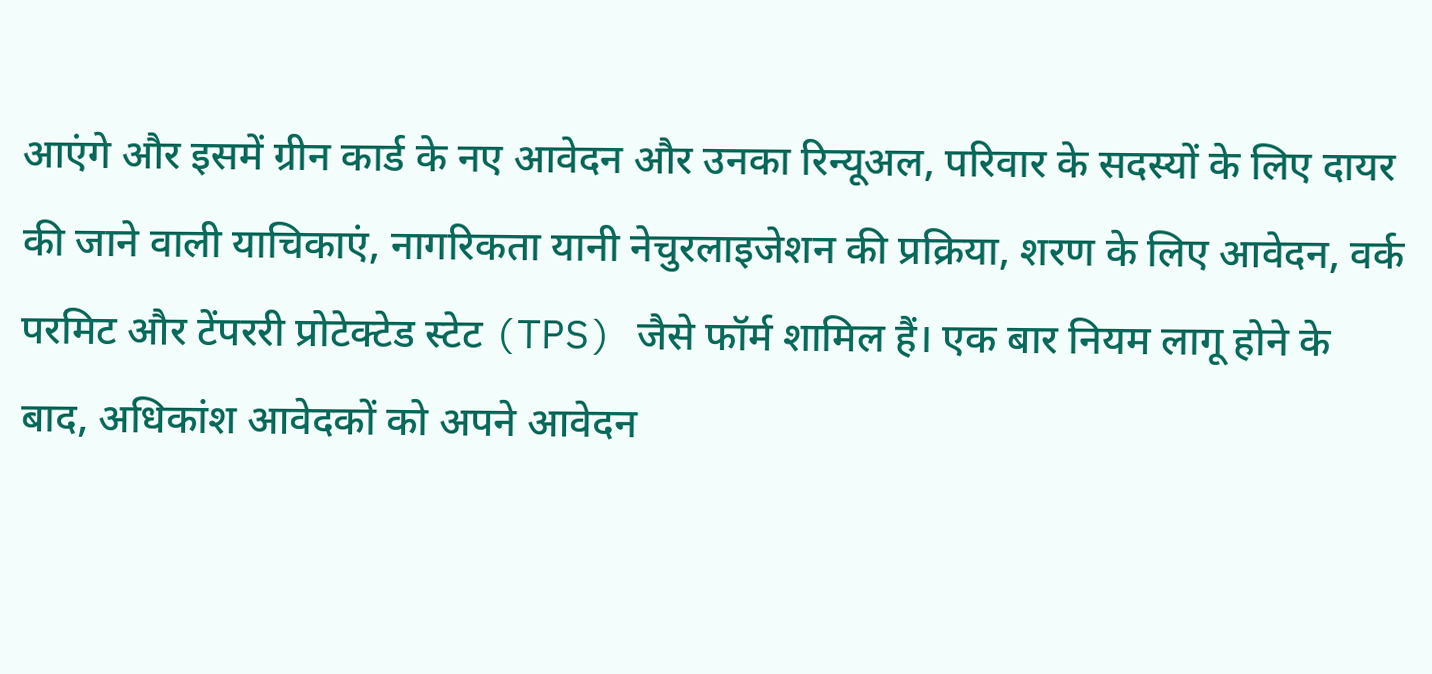आएंगे और इसमें ग्रीन कार्ड के नए आवेदन और उनका रिन्यूअल, परिवार के सदस्यों के लिए दायर की जाने वाली याचिकाएं, नागरिकता यानी नेचुरलाइजेशन की प्रक्रिया, शरण के लिए आवेदन, वर्क परमिट और टेंपररी प्रोटेक्टेड स्टेट (TPS) जैसे फॉर्म शामिल हैं। एक बार नियम लागू होने के बाद, अधिकांश आवेदकों को अपने आवेदन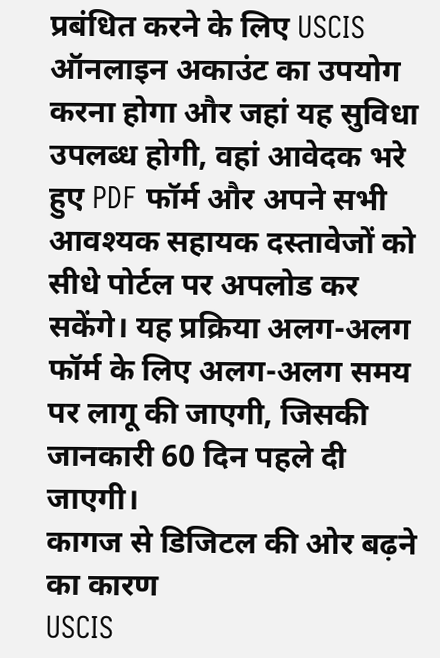प्रबंधित करने के लिए USCIS ऑनलाइन अकाउंट का उपयोग करना होगा और जहां यह सुविधा उपलब्ध होगी, वहां आवेदक भरे हुए PDF फॉर्म और अपने सभी आवश्यक सहायक दस्तावेजों को सीधे पोर्टल पर अपलोड कर सकेंगे। यह प्रक्रिया अलग-अलग फॉर्म के लिए अलग-अलग समय पर लागू की जाएगी, जिसकी जानकारी 60 दिन पहले दी जाएगी।
कागज से डिजिटल की ओर बढ़ने का कारण
USCIS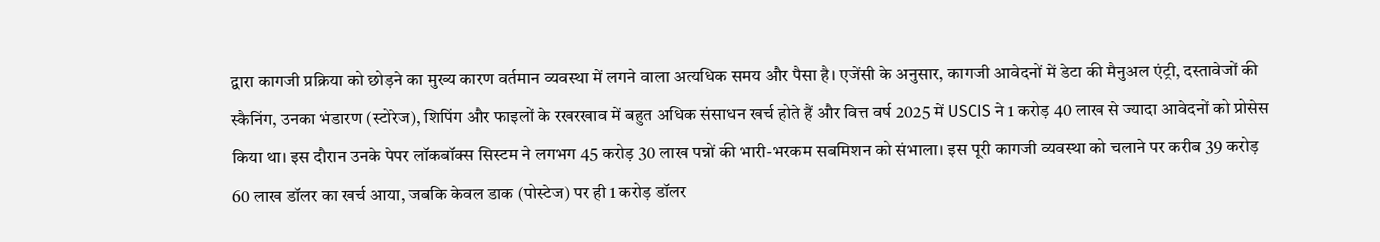द्वारा कागजी प्रक्रिया को छोड़ने का मुख्य कारण वर्तमान व्यवस्था में लगने वाला अत्यधिक समय और पैसा है। एजेंसी के अनुसार, कागजी आवेदनों में डेटा की मैनुअल एंट्री, दस्तावेजों की स्कैनिंग, उनका भंडारण (स्टोरेज), शिपिंग और फाइलों के रखरखाव में बहुत अधिक संसाधन खर्च होते हैं और वित्त वर्ष 2025 में USCIS ने 1 करोड़ 40 लाख से ज्यादा आवेदनों को प्रोसेस किया था। इस दौरान उनके पेपर लॉकबॉक्स सिस्टम ने लगभग 45 करोड़ 30 लाख पन्नों की भारी-भरकम सबमिशन को संभाला। इस पूरी कागजी व्यवस्था को चलाने पर करीब 39 करोड़ 60 लाख डॉलर का खर्च आया, जबकि केवल डाक (पोस्टेज) पर ही 1 करोड़ डॉलर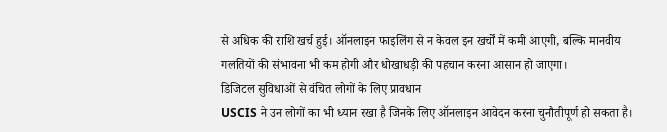से अधिक की राशि खर्च हुई। ऑनलाइन फाइलिंग से न केवल इन खर्चों में कमी आएगी, बल्कि मानवीय गलतियों की संभावना भी कम होगी और धोखाधड़ी की पहचान करना आसान हो जाएगा।
डिजिटल सुविधाओं से वंचित लोगों के लिए प्रावधान
USCIS ने उन लोगों का भी ध्यान रखा है जिनके लिए ऑनलाइन आवेदन करना चुनौतीपूर्ण हो सकता है।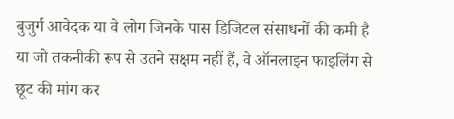बुजुर्ग आवेदक या वे लोग जिनके पास डिजिटल संसाधनों की कमी है या जो तकनीकी रूप से उतने सक्षम नहीं हैं, वे ऑनलाइन फाइलिंग से छूट की मांग कर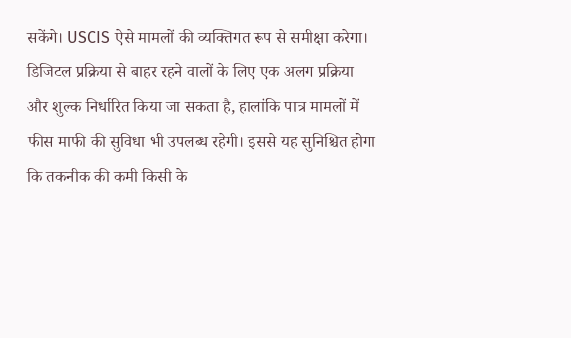सकेंगे। USCIS ऐसे मामलों की व्यक्तिगत रूप से समीक्षा करेगा। डिजिटल प्रक्रिया से बाहर रहने वालों के लिए एक अलग प्रक्रिया और शुल्क निर्धारित किया जा सकता है, हालांकि पात्र मामलों में फीस माफी की सुविधा भी उपलब्ध रहेगी। इससे यह सुनिश्चित होगा कि तकनीक की कमी किसी के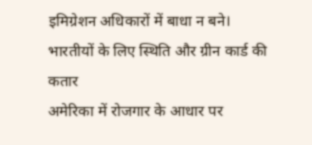इमिग्रेशन अधिकारों में बाधा न बने।
भारतीयों के लिए स्थिति और ग्रीन कार्ड की कतार
अमेरिका में रोजगार के आधार पर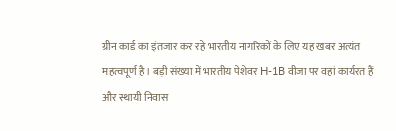ग्रीन कार्ड का इंतजार कर रहे भारतीय नागरिकों के लिए यह खबर अत्यंत महत्वपूर्ण है। बड़ी संख्या में भारतीय पेशेवर H-1B वीजा पर वहां कार्यरत हैं और स्थायी निवास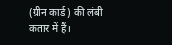(ग्रीन कार्ड) की लंबी कतार में हैं।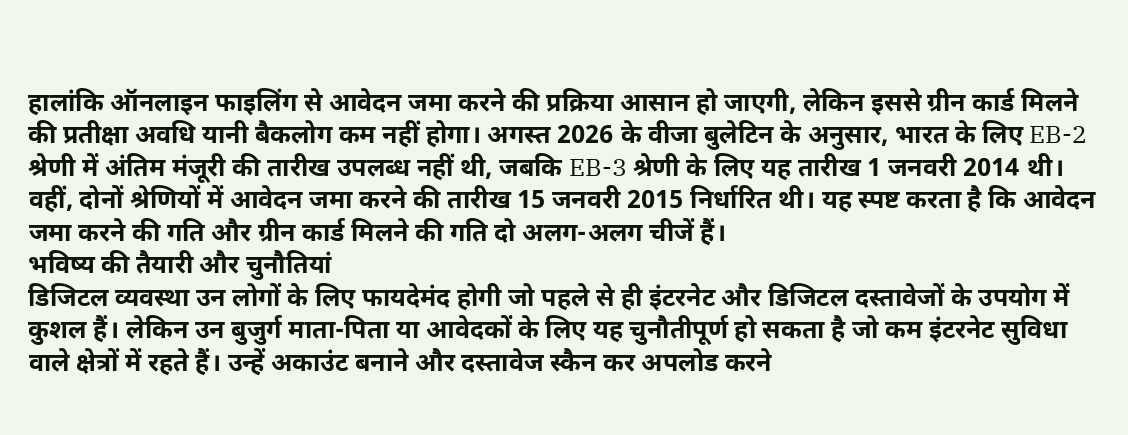हालांकि ऑनलाइन फाइलिंग से आवेदन जमा करने की प्रक्रिया आसान हो जाएगी, लेकिन इससे ग्रीन कार्ड मिलने की प्रतीक्षा अवधि यानी बैकलोग कम नहीं होगा। अगस्त 2026 के वीजा बुलेटिन के अनुसार, भारत के लिए EB-2 श्रेणी में अंतिम मंजूरी की तारीख उपलब्ध नहीं थी, जबकि EB-3 श्रेणी के लिए यह तारीख 1 जनवरी 2014 थी। वहीं, दोनों श्रेणियों में आवेदन जमा करने की तारीख 15 जनवरी 2015 निर्धारित थी। यह स्पष्ट करता है कि आवेदन जमा करने की गति और ग्रीन कार्ड मिलने की गति दो अलग-अलग चीजें हैं।
भविष्य की तैयारी और चुनौतियां
डिजिटल व्यवस्था उन लोगों के लिए फायदेमंद होगी जो पहले से ही इंटरनेट और डिजिटल दस्तावेजों के उपयोग में कुशल हैं। लेकिन उन बुजुर्ग माता-पिता या आवेदकों के लिए यह चुनौतीपूर्ण हो सकता है जो कम इंटरनेट सुविधा वाले क्षेत्रों में रहते हैं। उन्हें अकाउंट बनाने और दस्तावेज स्कैन कर अपलोड करने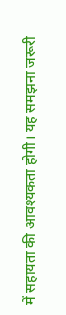में सहायता की आवश्यकता होगी। यह समझना जरूरी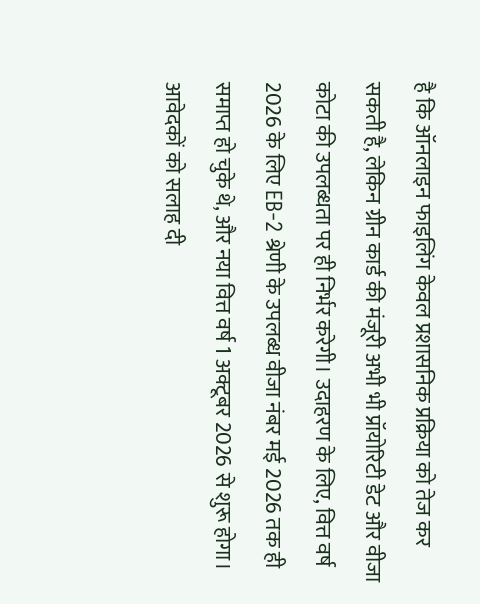है कि ऑनलाइन फाइलिंग केवल प्रशासनिक प्रक्रिया को तेज कर सकती है, लेकिन ग्रीन कार्ड की मंजूरी अभी भी प्रॉयोरिटी डेट और वीजा कोटा की उपलब्धता पर ही निर्भर करेगी। उदाहरण के लिए, वित्त वर्ष 2026 के लिए EB-2 श्रेणी के उपलब्ध वीजा नंबर मई 2026 तक ही समाप्त हो चुके थे, और नया वित्त वर्ष 1 अक्टूबर 2026 से शुरू होगा। आवेदकों को सलाह दी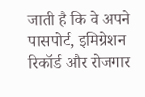जाती है कि वे अपने पासपोर्ट, इमिग्रेशन रिकॉर्ड और रोजगार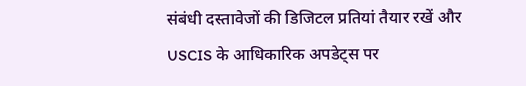संबंधी दस्तावेजों की डिजिटल प्रतियां तैयार रखें और USCIS के आधिकारिक अपडेट्स पर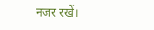नजर रखें।